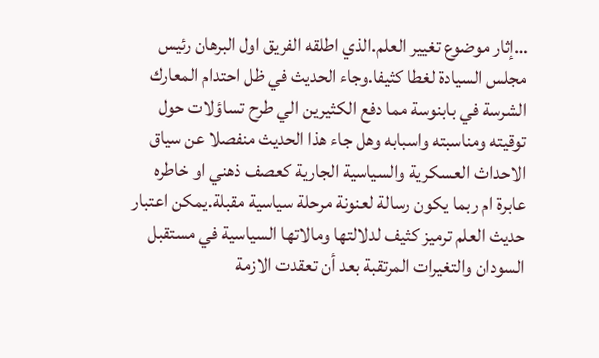…إثار موضوع تغيير العلم.الذي اطلقه الفريق اول البرهان رئيس مجلس السيادة لغطا كثيفا.وجاء الحديث في ظل احتدام المعارك الشرسة في بابنوسة مما دفع الكثيرين الي طرح تساؤلات حول توقيته ومناسبته واسبابه وهل جاء هذا الحديث منفصلا عن سياق الاحداث العسكرية والسياسية الجارية كعصف ذهني او خاطره عابرة ام ربما يكون رسالة لعنونة مرحلة سياسية مقبلة.يمكن اعتبار حديث العلم ترميز كثيف لدلالتها ومالاتها السياسية في مستقبل السودان والتغيرات المرتقبة بعد أن تعقدت الازمة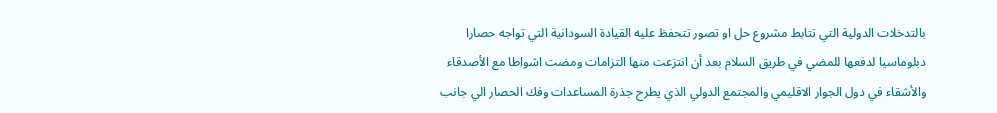بالتدخلات الدولية التي تتابط مشروع حل او تصور تتحفظ عليه القيادة السودانية التي تواجه حصارا دبلوماسيا لدفعها للمضي في طريق السلام بعد أن انتزعت منها التزامات ومضت اشواطا مع الأصدقاء والأشقاء في دول الجوار الاقليمي والمجتمع الدولي الذي يطرح جذرة المساعدات وفك الحصار الي جانب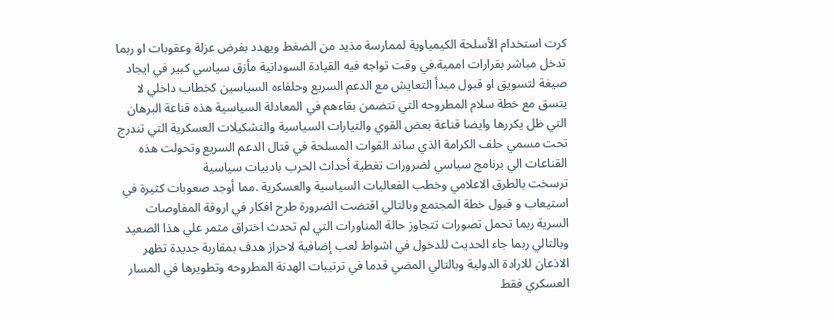كرت استخدام الأسلحة الكيمياوية لممارسة مذيد من الضغط ويهدد بفرض عزلة وعقوبات او ربما تدخل مباشر بقرارات اممية.في وقت تواجه فيه القيادة السودانية مأزق سياسي كبير في ايجاد صيغة لتسويق او قبول مبدأ التعايش مع الدعم السريع وحلفاءه السياسين كخطاب داخلي لا يتسق مع خطة سلام المطروحه التي تتضمن بقاءهم في المعادلة السياسية هذه قناعة البرهان التي ظل يكررها وايضا قناعة بعض القوي والتيارات السياسية والتشكيلات العسكرية التي تندرج تحت مسمي حلف الكرامة الذي ساند القوات المسلحة في قتال الدعم السريع وتحولت هذه القناعات الي برنامج سياسي لضرورات تغطية أحداث الحرب بادبيات سياسية
ترسخت بالطرق الاعلامي وخطب الفعاليات السياسية والعسكرية .مما أوجد صعوبات كثيرة في استيعاب و قبول خطة المجتمع وبالتالي اقتضت الضرورة طرح افكار في اروقة المفاوصات السرية ربما تحمل تصورات تتجاوز حالة المناورات التي لم تحدث اختراق مثمر علي هذا الصعيد وبالتالي ربما جاء الحديث للدخول في اشواط لعب إضافية لاحراز هدف بمقاربة جديدة تظهر الاذعان للارادة الدولية وبالتالي المضي قدما في ترتيبات الهدنة المطروحه وتطويرها في المسار العسكري فقط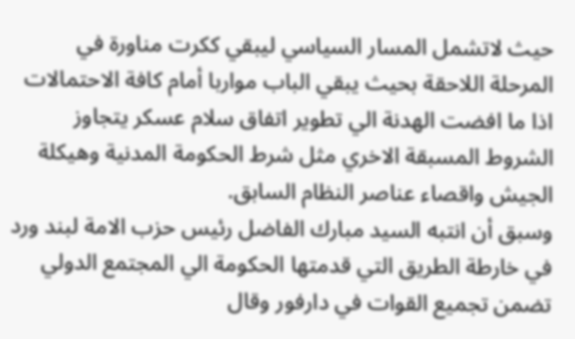حيث لاتشمل المسار السياسي ليبقي ككرت مناورة في المرحلة اللاحقة بحيث يبقي الباب مواربا أمام كافة الاحتمالات اذا ما افضت الهدنة الي تطوير اتفاق سلام عسكر يتجاوز الشروط المسبقة الاخري مثل شرط الحكومة المدنية وهيكلة الجيش واقصاء عناصر النظام السابق.
وسبق أن انتبه السيد مبارك الفاضل رئيس حزب الامة لبند ورد في خارطة الطريق التي قدمتها الحكومة الي المجتمع الدولي تضمن تجميع القوات في دارفور وقال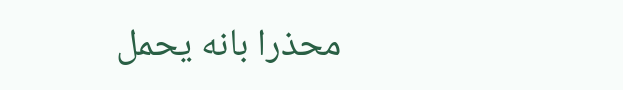محذرا بانه يحمل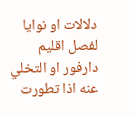دلالات او نوايا لفصل اقليم دارفور او التخلي عنه اذا تطورت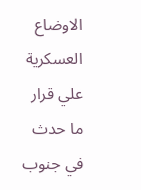الاوضاع العسكرية علي قرار ما حدث في جنوب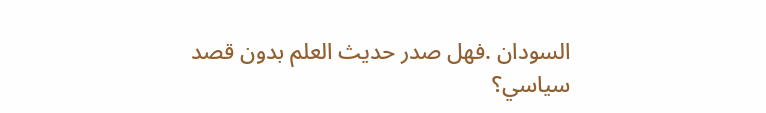السودان .فهل صدر حديث العلم بدون قصد سياسي؟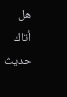هل أتاك حديث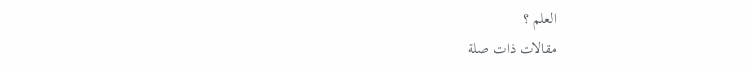العلم ؟
مقالات ذات صلة